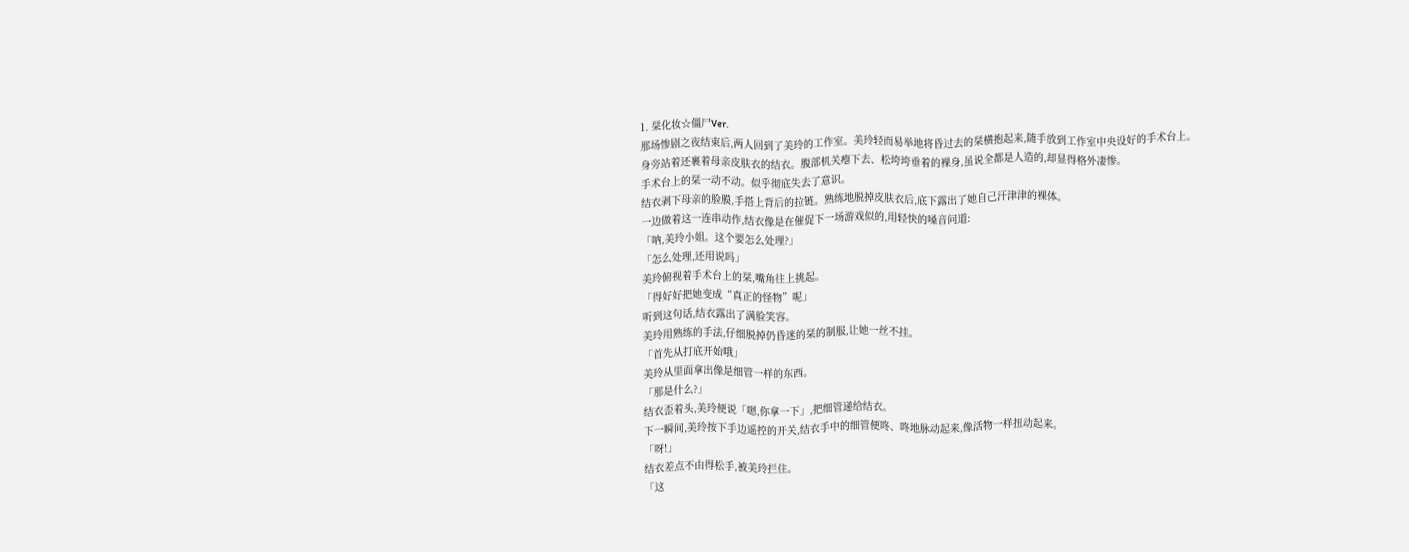1. 栞化妆☆僵尸Ver.
那场惨剧之夜结束后,两人回到了美玲的工作室。美玲轻而易举地将昏过去的栞横抱起来,随手放到工作室中央设好的手术台上。
身旁站着还裹着母亲皮肤衣的结衣。腹部机关瘪下去、松垮垮垂着的裸身,虽说全都是人造的,却显得格外凄惨。
手术台上的栞一动不动。似乎彻底失去了意识。
结衣剥下母亲的脸膜,手搭上背后的拉链。熟练地脱掉皮肤衣后,底下露出了她自己汗津津的裸体。
一边做着这一连串动作,结衣像是在催促下一场游戏似的,用轻快的嗓音问道:
「呐,美玲小姐。这个要怎么处理?」
「怎么处理,还用说吗」
美玲俯视着手术台上的栞,嘴角往上挑起。
「得好好把她变成“真正的怪物”呢」
听到这句话,结衣露出了满脸笑容。
美玲用熟练的手法,仔细脱掉仍昏迷的栞的制服,让她一丝不挂。
「首先从打底开始哦」
美玲从里面拿出像是细管一样的东西。
「那是什么?」
结衣歪着头,美玲便说「嗯,你拿一下」,把细管递给结衣。
下一瞬间,美玲按下手边遥控的开关,结衣手中的细管便咚、咚地脉动起来,像活物一样扭动起来。
「呀!」
结衣差点不由得松手,被美玲拦住。
「这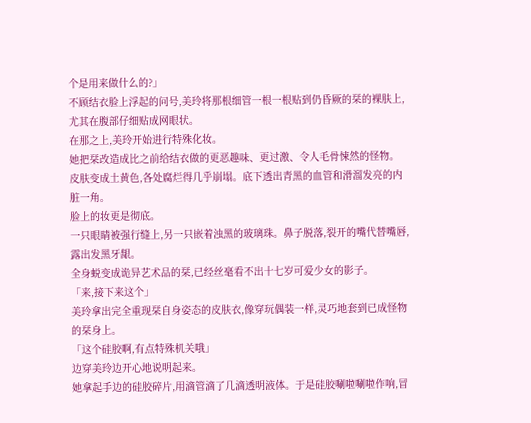个是用来做什么的?」
不顾结衣脸上浮起的问号,美玲将那根细管一根一根贴到仍昏厥的栞的裸肤上,尤其在腹部仔细贴成网眼状。
在那之上,美玲开始进行特殊化妆。
她把栞改造成比之前给结衣做的更恶趣味、更过激、令人毛骨悚然的怪物。
皮肤变成土黄色,各处腐烂得几乎崩塌。底下透出青黑的血管和滑溜发亮的内脏一角。
脸上的妆更是彻底。
一只眼睛被强行缝上,另一只嵌着浊黑的玻璃珠。鼻子脱落,裂开的嘴代替嘴唇,露出发黑牙龈。
全身蜕变成诡异艺术品的栞,已经丝毫看不出十七岁可爱少女的影子。
「来,接下来这个」
美玲拿出完全重现栞自身姿态的皮肤衣,像穿玩偶装一样,灵巧地套到已成怪物的栞身上。
「这个硅胶啊,有点特殊机关哦」
边穿美玲边开心地说明起来。
她拿起手边的硅胶碎片,用滴管滴了几滴透明液体。于是硅胶唰啦唰啦作响,冒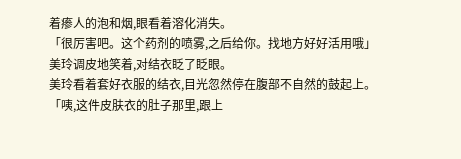着瘆人的泡和烟,眼看着溶化消失。
「很厉害吧。这个药剂的喷雾,之后给你。找地方好好活用哦」
美玲调皮地笑着,对结衣眨了眨眼。
美玲看着套好衣服的结衣,目光忽然停在腹部不自然的鼓起上。
「咦,这件皮肤衣的肚子那里,跟上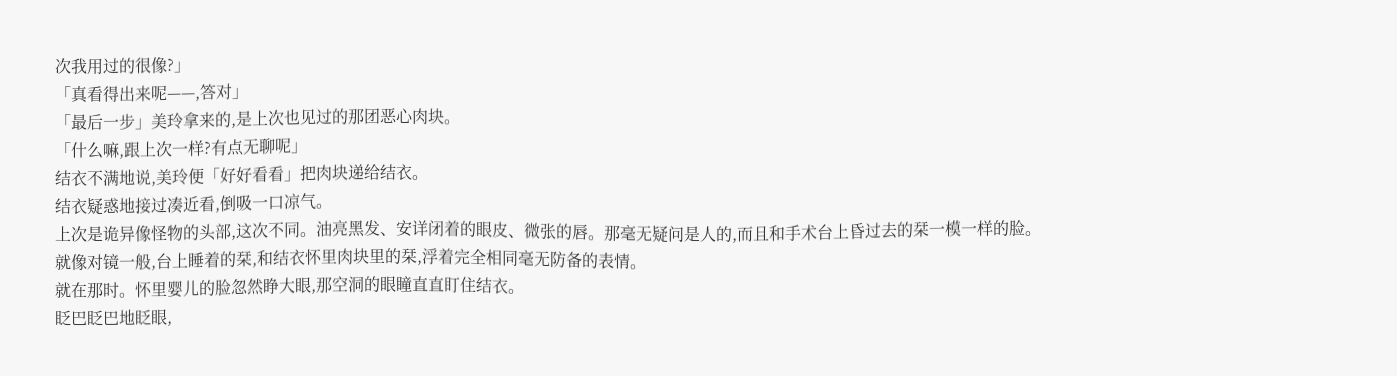次我用过的很像?」
「真看得出来呢——,答对」
「最后一步」美玲拿来的,是上次也见过的那团恶心肉块。
「什么嘛,跟上次一样?有点无聊呢」
结衣不满地说,美玲便「好好看看」把肉块递给结衣。
结衣疑惑地接过凑近看,倒吸一口凉气。
上次是诡异像怪物的头部,这次不同。油亮黑发、安详闭着的眼皮、微张的唇。那毫无疑问是人的,而且和手术台上昏过去的栞一模一样的脸。
就像对镜一般,台上睡着的栞,和结衣怀里肉块里的栞,浮着完全相同毫无防备的表情。
就在那时。怀里婴儿的脸忽然睁大眼,那空洞的眼瞳直直盯住结衣。
眨巴眨巴地眨眼,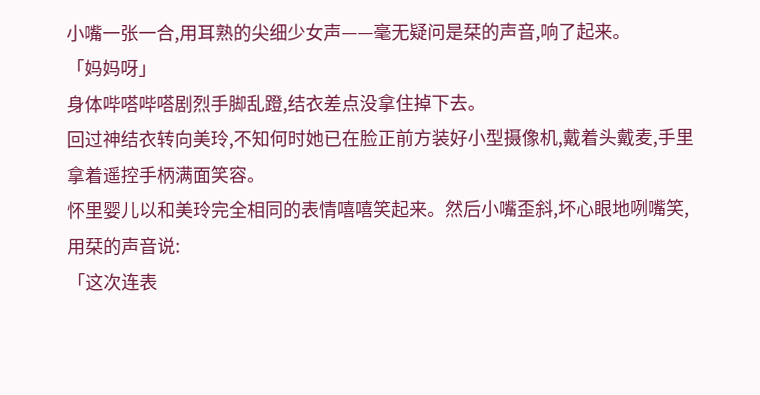小嘴一张一合,用耳熟的尖细少女声——毫无疑问是栞的声音,响了起来。
「妈妈呀」
身体哔嗒哔嗒剧烈手脚乱蹬,结衣差点没拿住掉下去。
回过神结衣转向美玲,不知何时她已在脸正前方装好小型摄像机,戴着头戴麦,手里拿着遥控手柄满面笑容。
怀里婴儿以和美玲完全相同的表情嘻嘻笑起来。然后小嘴歪斜,坏心眼地咧嘴笑,用栞的声音说:
「这次连表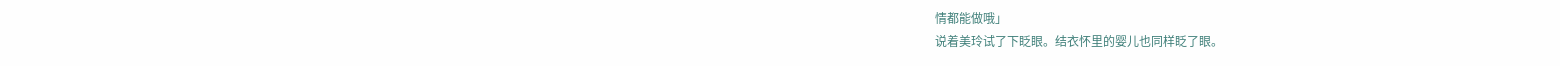情都能做哦」
说着美玲试了下眨眼。结衣怀里的婴儿也同样眨了眼。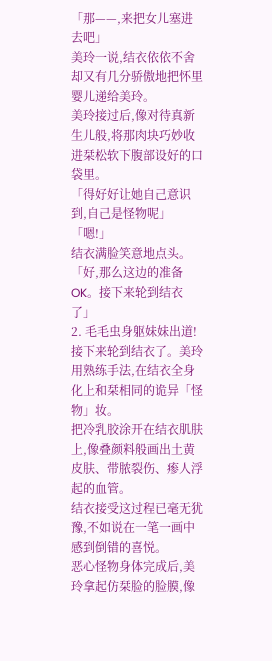「那——,来把女儿塞进去吧」
美玲一说,结衣依依不舍却又有几分骄傲地把怀里婴儿递给美玲。
美玲接过后,像对待真新生儿般,将那肉块巧妙收进栞松软下腹部设好的口袋里。
「得好好让她自己意识到,自己是怪物呢」
「嗯!」
结衣满脸笑意地点头。
「好,那么这边的准备OK。接下来轮到结衣了」
2. 毛毛虫身躯妹妹出道!
接下来轮到结衣了。美玲用熟练手法,在结衣全身化上和栞相同的诡异「怪物」妆。
把冷乳胶涂开在结衣肌肤上,像叠颜料般画出土黄皮肤、带脓裂伤、瘆人浮起的血管。
结衣接受这过程已毫无犹豫,不如说在一笔一画中感到倒错的喜悦。
恶心怪物身体完成后,美玲拿起仿栞脸的脸膜,像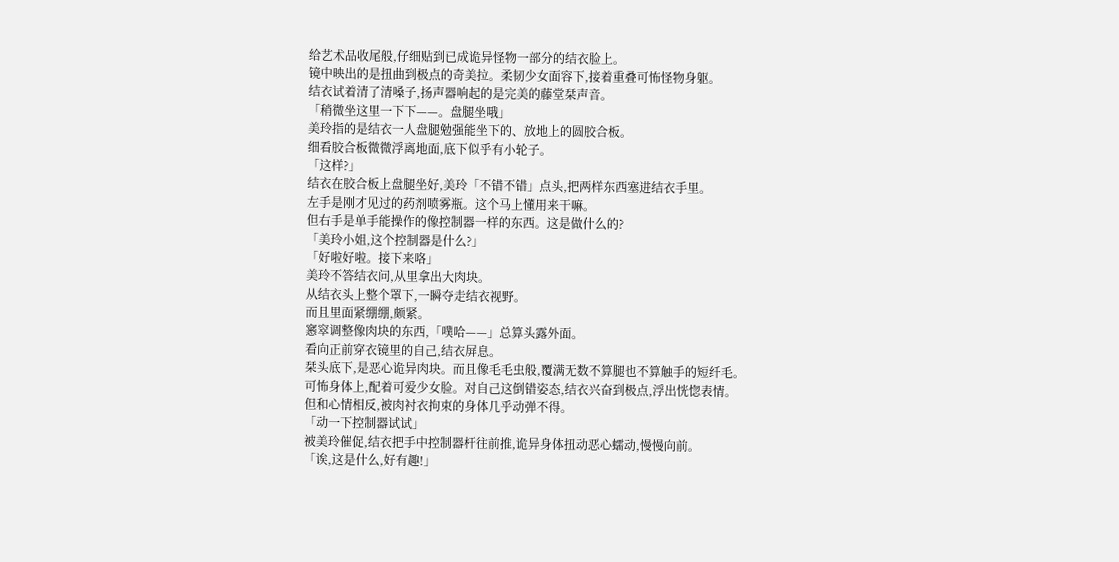给艺术品收尾般,仔细贴到已成诡异怪物一部分的结衣脸上。
镜中映出的是扭曲到极点的奇美拉。柔韧少女面容下,接着重叠可怖怪物身躯。
结衣试着清了清嗓子,扬声器响起的是完美的藤堂栞声音。
「稍微坐这里一下下——。盘腿坐哦」
美玲指的是结衣一人盘腿勉强能坐下的、放地上的圆胶合板。
细看胶合板微微浮离地面,底下似乎有小轮子。
「这样?」
结衣在胶合板上盘腿坐好,美玲「不错不错」点头,把两样东西塞进结衣手里。
左手是刚才见过的药剂喷雾瓶。这个马上懂用来干嘛。
但右手是单手能操作的像控制器一样的东西。这是做什么的?
「美玲小姐,这个控制器是什么?」
「好啦好啦。接下来咯」
美玲不答结衣问,从里拿出大肉块。
从结衣头上整个罩下,一瞬夺走结衣视野。
而且里面紧绷绷,颇紧。
窸窣调整像肉块的东西,「噗哈——」总算头露外面。
看向正前穿衣镜里的自己,结衣屏息。
栞头底下,是恶心诡异肉块。而且像毛毛虫般,覆满无数不算腿也不算触手的短纤毛。
可怖身体上,配着可爱少女脸。对自己这倒错姿态,结衣兴奋到极点,浮出恍惚表情。
但和心情相反,被肉衬衣拘束的身体几乎动弹不得。
「动一下控制器试试」
被美玲催促,结衣把手中控制器杆往前推,诡异身体扭动恶心蠕动,慢慢向前。
「诶,这是什么,好有趣!」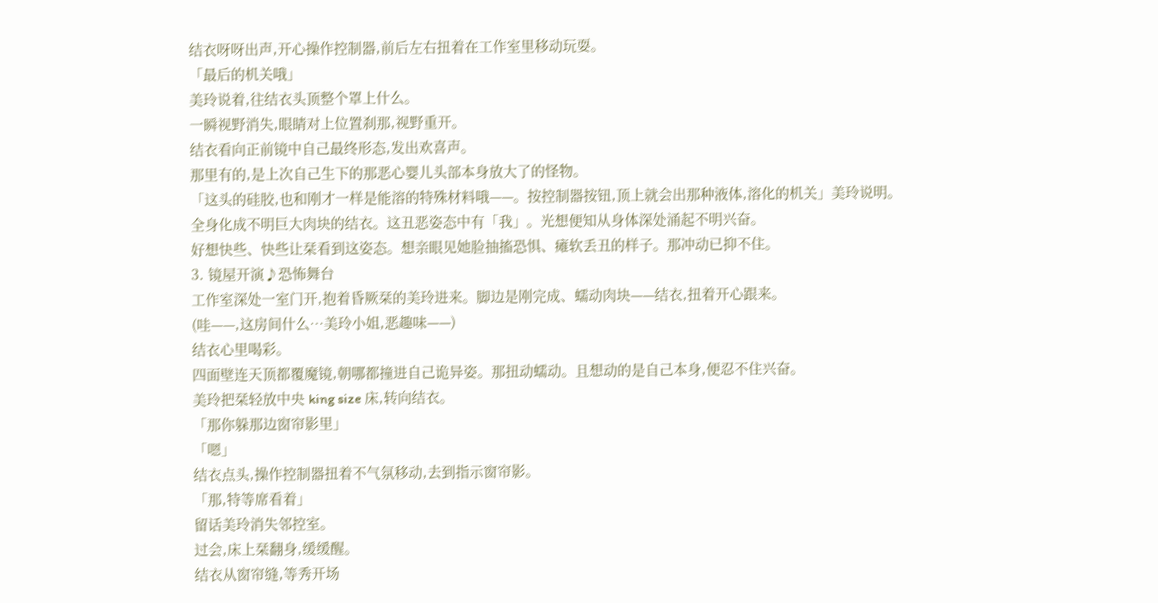结衣呀呀出声,开心操作控制器,前后左右扭着在工作室里移动玩耍。
「最后的机关哦」
美玲说着,往结衣头顶整个罩上什么。
一瞬视野消失,眼睛对上位置刹那,视野重开。
结衣看向正前镜中自己最终形态,发出欢喜声。
那里有的,是上次自己生下的那恶心婴儿头部本身放大了的怪物。
「这头的硅胶,也和刚才一样是能溶的特殊材料哦——。按控制器按钮,顶上就会出那种液体,溶化的机关」美玲说明。
全身化成不明巨大肉块的结衣。这丑恶姿态中有「我」。光想便知从身体深处涌起不明兴奋。
好想快些、快些让栞看到这姿态。想亲眼见她脸抽搐恐惧、瘫软丢丑的样子。那冲动已抑不住。
3. 镜屋开演♪恐怖舞台
工作室深处一室门开,抱着昏厥栞的美玲进来。脚边是刚完成、蠕动肉块——结衣,扭着开心跟来。
(哇——,这房间什么…美玲小姐,恶趣味——)
结衣心里喝彩。
四面壁连天顶都覆魔镜,朝哪都撞进自己诡异姿。那扭动蠕动。且想动的是自己本身,便忍不住兴奋。
美玲把栞轻放中央 king size 床,转向结衣。
「那你躲那边窗帘影里」
「嗯」
结衣点头,操作控制器扭着不气氛移动,去到指示窗帘影。
「那,特等席看着」
留话美玲消失邻控室。
过会,床上栞翻身,缓缓醒。
结衣从窗帘缝,等秀开场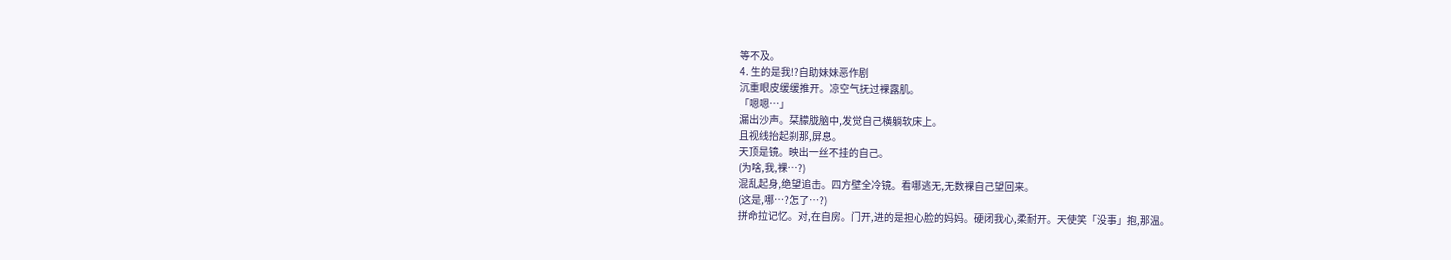等不及。
4. 生的是我!?自助妹妹恶作剧
沉重眼皮缓缓推开。凉空气抚过裸露肌。
「嗯嗯…」
漏出沙声。栞朦胧脑中,发觉自己横躺软床上。
且视线抬起刹那,屏息。
天顶是镜。映出一丝不挂的自己。
(为啥,我,裸…?)
混乱起身,绝望追击。四方壁全冷镜。看哪逃无,无数裸自己望回来。
(这是,哪…?怎了…?)
拼命拉记忆。对,在自房。门开,进的是担心脸的妈妈。硬闭我心,柔耐开。天使笑「没事」抱,那温。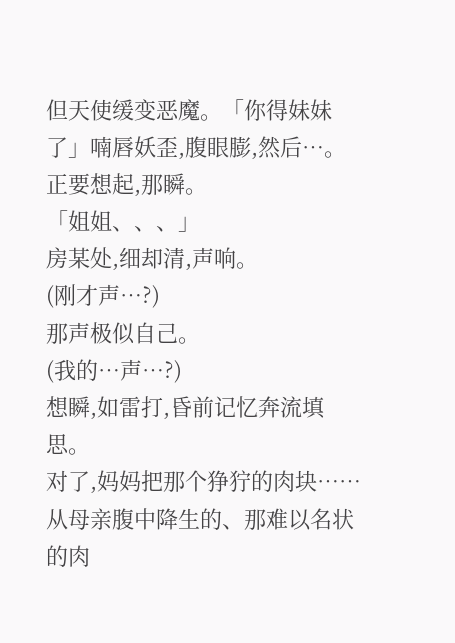但天使缓变恶魔。「你得妹妹了」喃唇妖歪,腹眼膨,然后…。
正要想起,那瞬。
「姐姐、、、」
房某处,细却清,声响。
(刚才声…?)
那声极似自己。
(我的…声…?)
想瞬,如雷打,昏前记忆奔流填思。
对了,妈妈把那个狰狞的肉块……从母亲腹中降生的、那难以名状的肉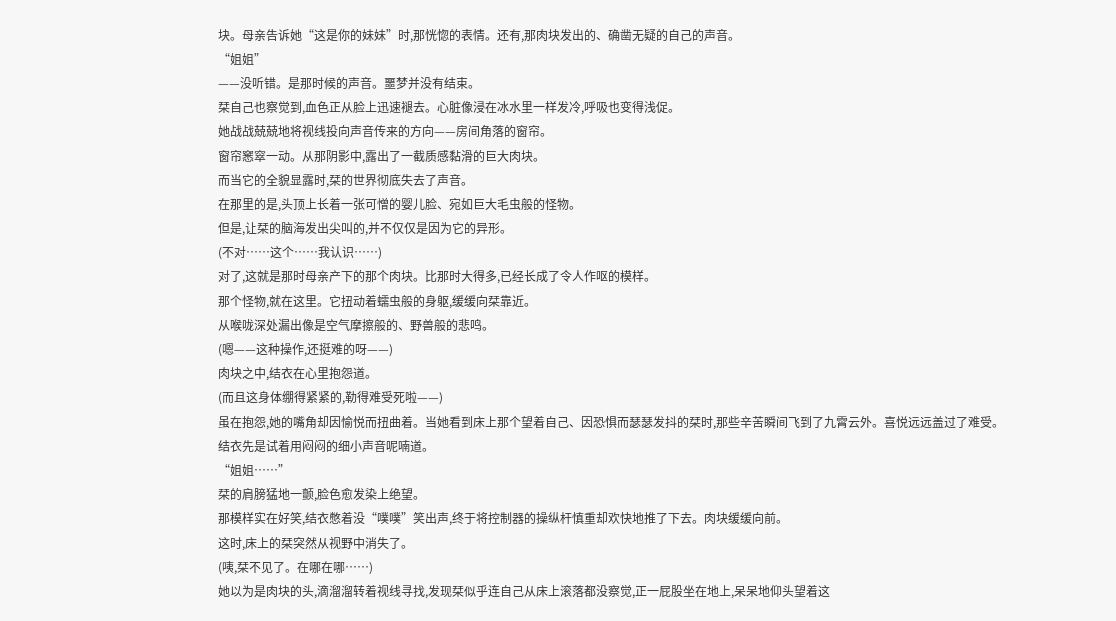块。母亲告诉她“这是你的妹妹”时,那恍惚的表情。还有,那肉块发出的、确凿无疑的自己的声音。
“姐姐”
——没听错。是那时候的声音。噩梦并没有结束。
栞自己也察觉到,血色正从脸上迅速褪去。心脏像浸在冰水里一样发冷,呼吸也变得浅促。
她战战兢兢地将视线投向声音传来的方向——房间角落的窗帘。
窗帘窸窣一动。从那阴影中,露出了一截质感黏滑的巨大肉块。
而当它的全貌显露时,栞的世界彻底失去了声音。
在那里的是,头顶上长着一张可憎的婴儿脸、宛如巨大毛虫般的怪物。
但是,让栞的脑海发出尖叫的,并不仅仅是因为它的异形。
(不对……这个……我认识……)
对了,这就是那时母亲产下的那个肉块。比那时大得多,已经长成了令人作呕的模样。
那个怪物,就在这里。它扭动着蠕虫般的身躯,缓缓向栞靠近。
从喉咙深处漏出像是空气摩擦般的、野兽般的悲鸣。
(嗯——这种操作,还挺难的呀——)
肉块之中,结衣在心里抱怨道。
(而且这身体绷得紧紧的,勒得难受死啦——)
虽在抱怨,她的嘴角却因愉悦而扭曲着。当她看到床上那个望着自己、因恐惧而瑟瑟发抖的栞时,那些辛苦瞬间飞到了九霄云外。喜悦远远盖过了难受。
结衣先是试着用闷闷的细小声音呢喃道。
“姐姐……”
栞的肩膀猛地一颤,脸色愈发染上绝望。
那模样实在好笑,结衣憋着没“噗噗”笑出声,终于将控制器的操纵杆慎重却欢快地推了下去。肉块缓缓向前。
这时,床上的栞突然从视野中消失了。
(咦,栞不见了。在哪在哪……)
她以为是肉块的头,滴溜溜转着视线寻找,发现栞似乎连自己从床上滚落都没察觉,正一屁股坐在地上,呆呆地仰头望着这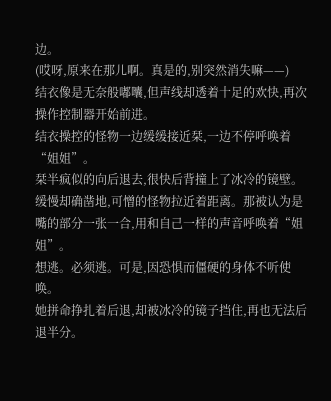边。
(哎呀,原来在那儿啊。真是的,别突然消失嘛——)
结衣像是无奈般嘟囔,但声线却透着十足的欢快,再次操作控制器开始前进。
结衣操控的怪物一边缓缓接近栞,一边不停呼唤着“姐姐”。
栞半疯似的向后退去,很快后背撞上了冰冷的镜壁。
缓慢却确凿地,可憎的怪物拉近着距离。那被认为是嘴的部分一张一合,用和自己一样的声音呼唤着“姐姐”。
想逃。必须逃。可是,因恐惧而僵硬的身体不听使唤。
她拼命挣扎着后退,却被冰冷的镜子挡住,再也无法后退半分。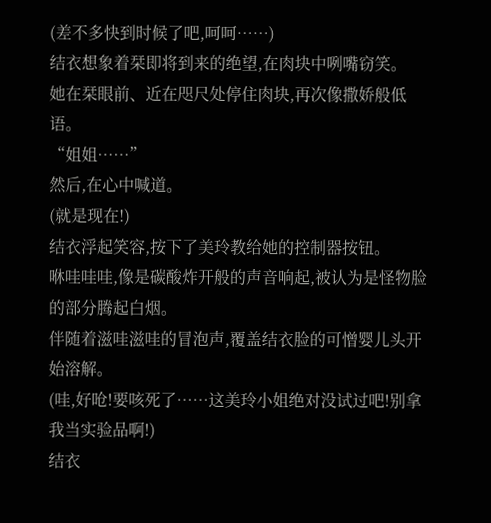(差不多快到时候了吧,呵呵……)
结衣想象着栞即将到来的绝望,在肉块中咧嘴窃笑。
她在栞眼前、近在咫尺处停住肉块,再次像撒娇般低语。
“姐姐……”
然后,在心中喊道。
(就是现在!)
结衣浮起笑容,按下了美玲教给她的控制器按钮。
咻哇哇哇,像是碳酸炸开般的声音响起,被认为是怪物脸的部分腾起白烟。
伴随着滋哇滋哇的冒泡声,覆盖结衣脸的可憎婴儿头开始溶解。
(哇,好呛!要咳死了……这美玲小姐绝对没试过吧!别拿我当实验品啊!)
结衣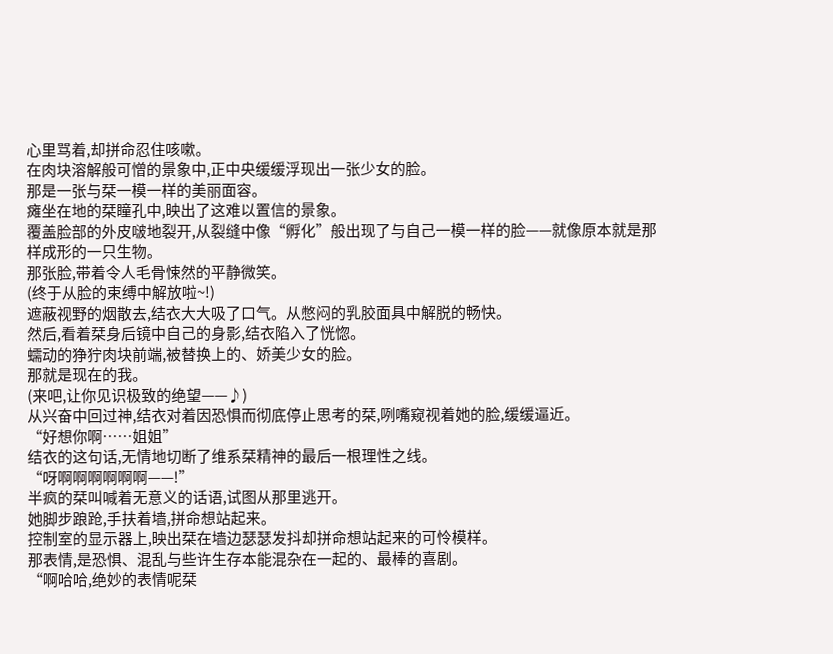心里骂着,却拼命忍住咳嗽。
在肉块溶解般可憎的景象中,正中央缓缓浮现出一张少女的脸。
那是一张与栞一模一样的美丽面容。
瘫坐在地的栞瞳孔中,映出了这难以置信的景象。
覆盖脸部的外皮啵地裂开,从裂缝中像“孵化”般出现了与自己一模一样的脸——就像原本就是那样成形的一只生物。
那张脸,带着令人毛骨悚然的平静微笑。
(终于从脸的束缚中解放啦~!)
遮蔽视野的烟散去,结衣大大吸了口气。从憋闷的乳胶面具中解脱的畅快。
然后,看着栞身后镜中自己的身影,结衣陷入了恍惚。
蠕动的狰狞肉块前端,被替换上的、娇美少女的脸。
那就是现在的我。
(来吧,让你见识极致的绝望——♪)
从兴奋中回过神,结衣对着因恐惧而彻底停止思考的栞,咧嘴窥视着她的脸,缓缓逼近。
“好想你啊……姐姐”
结衣的这句话,无情地切断了维系栞精神的最后一根理性之线。
“呀啊啊啊啊啊啊——!”
半疯的栞叫喊着无意义的话语,试图从那里逃开。
她脚步踉跄,手扶着墙,拼命想站起来。
控制室的显示器上,映出栞在墙边瑟瑟发抖却拼命想站起来的可怜模样。
那表情,是恐惧、混乱与些许生存本能混杂在一起的、最棒的喜剧。
“啊哈哈,绝妙的表情呢栞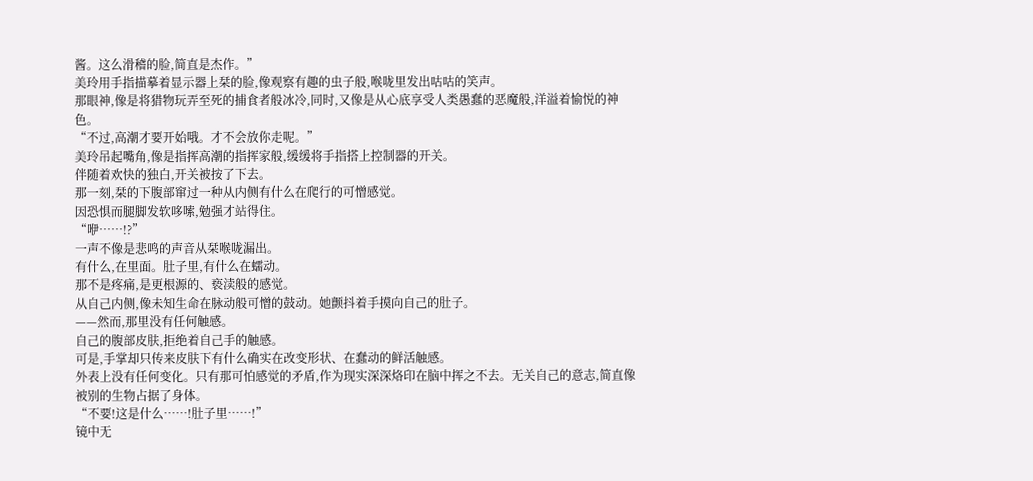酱。这么滑稽的脸,简直是杰作。”
美玲用手指描摹着显示器上栞的脸,像观察有趣的虫子般,喉咙里发出咕咕的笑声。
那眼神,像是将猎物玩弄至死的捕食者般冰冷,同时,又像是从心底享受人类愚蠢的恶魔般,洋溢着愉悦的神色。
“不过,高潮才要开始哦。才不会放你走呢。”
美玲吊起嘴角,像是指挥高潮的指挥家般,缓缓将手指搭上控制器的开关。
伴随着欢快的独白,开关被按了下去。
那一刻,栞的下腹部窜过一种从内侧有什么在爬行的可憎感觉。
因恐惧而腿脚发软哆嗦,勉强才站得住。
“咿……!?”
一声不像是悲鸣的声音从栞喉咙漏出。
有什么,在里面。肚子里,有什么在蠕动。
那不是疼痛,是更根源的、亵渎般的感觉。
从自己内侧,像未知生命在脉动般可憎的鼓动。她颤抖着手摸向自己的肚子。
——然而,那里没有任何触感。
自己的腹部皮肤,拒绝着自己手的触感。
可是,手掌却只传来皮肤下有什么确实在改变形状、在蠢动的鲜活触感。
外表上没有任何变化。只有那可怕感觉的矛盾,作为现实深深烙印在脑中挥之不去。无关自己的意志,简直像被别的生物占据了身体。
“不要!这是什么……!肚子里……!”
镜中无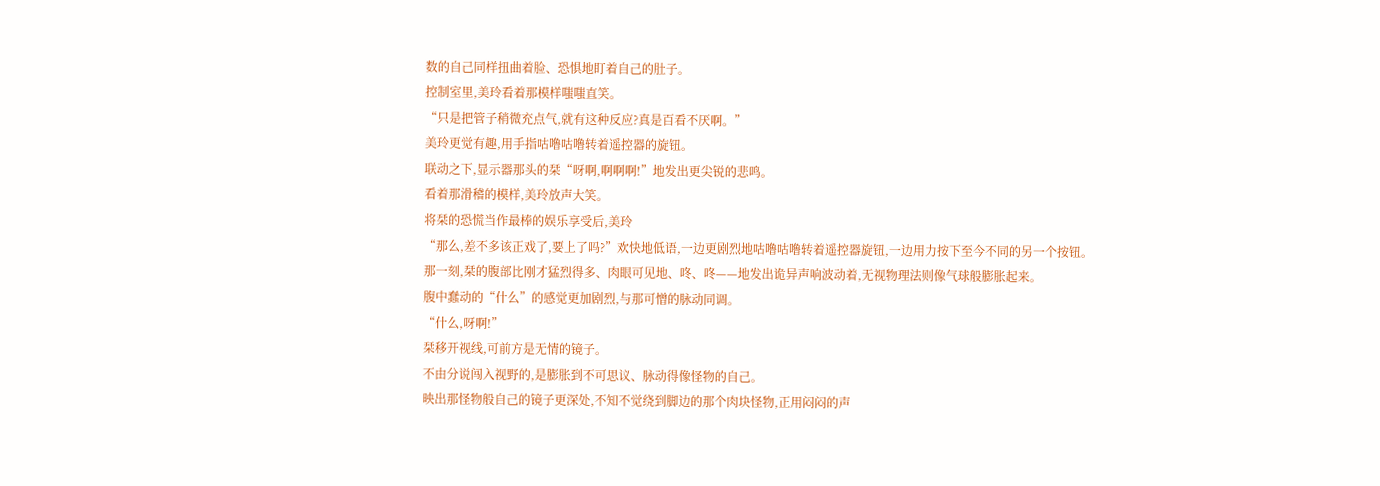数的自己同样扭曲着脸、恐惧地盯着自己的肚子。
控制室里,美玲看着那模样嗤嗤直笑。
“只是把管子稍微充点气,就有这种反应?真是百看不厌啊。”
美玲更觉有趣,用手指咕噜咕噜转着遥控器的旋钮。
联动之下,显示器那头的栞“呀啊,啊啊啊!”地发出更尖锐的悲鸣。
看着那滑稽的模样,美玲放声大笑。
将栞的恐慌当作最棒的娱乐享受后,美玲
“那么,差不多该正戏了,要上了吗?”欢快地低语,一边更剧烈地咕噜咕噜转着遥控器旋钮,一边用力按下至今不同的另一个按钮。
那一刻,栞的腹部比刚才猛烈得多、肉眼可见地、咚、咚——地发出诡异声响波动着,无视物理法则像气球般膨胀起来。
腹中蠢动的“什么”的感觉更加剧烈,与那可憎的脉动同调。
“什么,呀啊!”
栞移开视线,可前方是无情的镜子。
不由分说闯入视野的,是膨胀到不可思议、脉动得像怪物的自己。
映出那怪物般自己的镜子更深处,不知不觉绕到脚边的那个肉块怪物,正用闷闷的声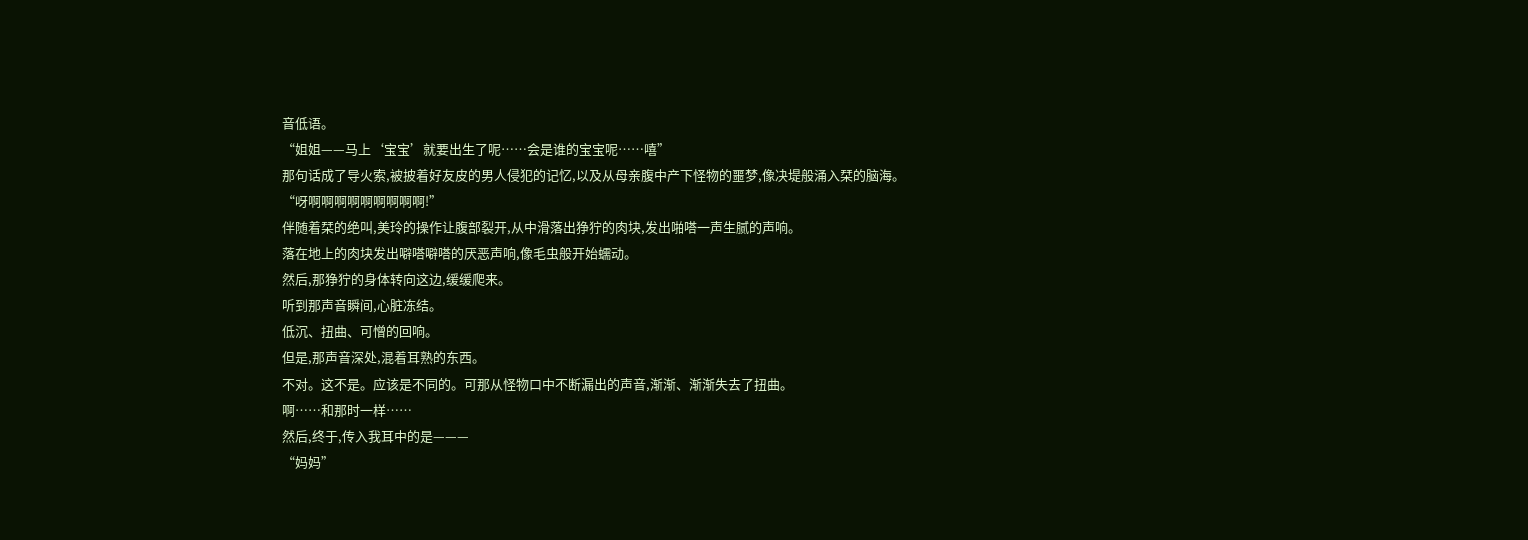音低语。
“姐姐——马上‘宝宝’就要出生了呢……会是谁的宝宝呢……嘻”
那句话成了导火索,被披着好友皮的男人侵犯的记忆,以及从母亲腹中产下怪物的噩梦,像决堤般涌入栞的脑海。
“呀啊啊啊啊啊啊啊啊啊!”
伴随着栞的绝叫,美玲的操作让腹部裂开,从中滑落出狰狞的肉块,发出啪嗒一声生腻的声响。
落在地上的肉块发出噼嗒噼嗒的厌恶声响,像毛虫般开始蠕动。
然后,那狰狞的身体转向这边,缓缓爬来。
听到那声音瞬间,心脏冻结。
低沉、扭曲、可憎的回响。
但是,那声音深处,混着耳熟的东西。
不对。这不是。应该是不同的。可那从怪物口中不断漏出的声音,渐渐、渐渐失去了扭曲。
啊……和那时一样……
然后,终于,传入我耳中的是———
“妈妈”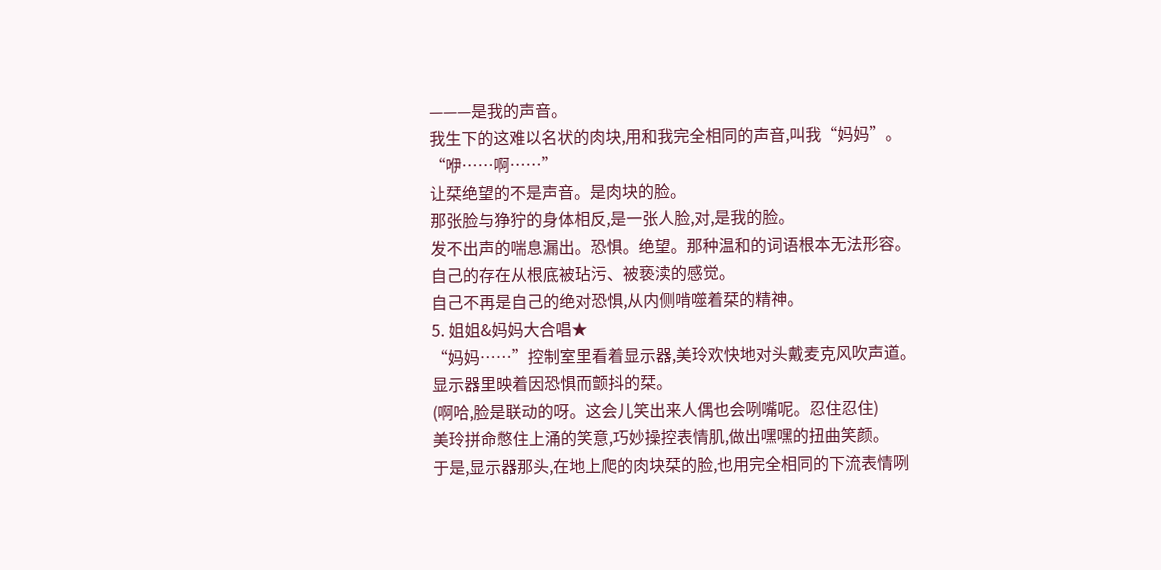———是我的声音。
我生下的这难以名状的肉块,用和我完全相同的声音,叫我“妈妈”。
“咿……啊……”
让栞绝望的不是声音。是肉块的脸。
那张脸与狰狞的身体相反,是一张人脸,对,是我的脸。
发不出声的喘息漏出。恐惧。绝望。那种温和的词语根本无法形容。
自己的存在从根底被玷污、被亵渎的感觉。
自己不再是自己的绝对恐惧,从内侧啃噬着栞的精神。
5. 姐姐&妈妈大合唱★
“妈妈……”控制室里看着显示器,美玲欢快地对头戴麦克风吹声道。
显示器里映着因恐惧而颤抖的栞。
(啊哈,脸是联动的呀。这会儿笑出来人偶也会咧嘴呢。忍住忍住)
美玲拼命憋住上涌的笑意,巧妙操控表情肌,做出嘿嘿的扭曲笑颜。
于是,显示器那头,在地上爬的肉块栞的脸,也用完全相同的下流表情咧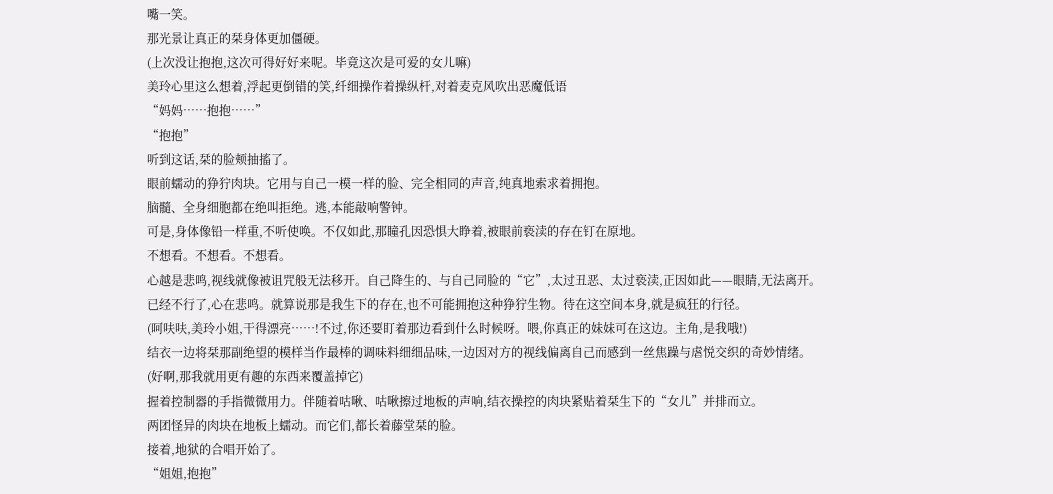嘴一笑。
那光景让真正的栞身体更加僵硬。
(上次没让抱抱,这次可得好好来呢。毕竟这次是可爱的女儿嘛)
美玲心里这么想着,浮起更倒错的笑,纤细操作着操纵杆,对着麦克风吹出恶魔低语
“妈妈……抱抱……”
“抱抱”
听到这话,栞的脸颊抽搐了。
眼前蠕动的狰狞肉块。它用与自己一模一样的脸、完全相同的声音,纯真地索求着拥抱。
脑髓、全身细胞都在绝叫拒绝。逃,本能敲响警钟。
可是,身体像铅一样重,不听使唤。不仅如此,那瞳孔因恐惧大睁着,被眼前亵渎的存在钉在原地。
不想看。不想看。不想看。
心越是悲鸣,视线就像被诅咒般无法移开。自己降生的、与自己同脸的“它”,太过丑恶、太过亵渎,正因如此——眼睛,无法离开。
已经不行了,心在悲鸣。就算说那是我生下的存在,也不可能拥抱这种狰狞生物。待在这空间本身,就是疯狂的行径。
(呵呋呋,美玲小姐,干得漂亮……!不过,你还要盯着那边看到什么时候呀。喂,你真正的妹妹可在这边。主角,是我哦!)
结衣一边将栞那副绝望的模样当作最棒的调味料细细品味,一边因对方的视线偏离自己而感到一丝焦躁与虐悦交织的奇妙情绪。
(好啊,那我就用更有趣的东西来覆盖掉它)
握着控制器的手指微微用力。伴随着咕啾、咕啾擦过地板的声响,结衣操控的肉块紧贴着栞生下的“女儿”并排而立。
两团怪异的肉块在地板上蠕动。而它们,都长着藤堂栞的脸。
接着,地狱的合唱开始了。
“姐姐,抱抱”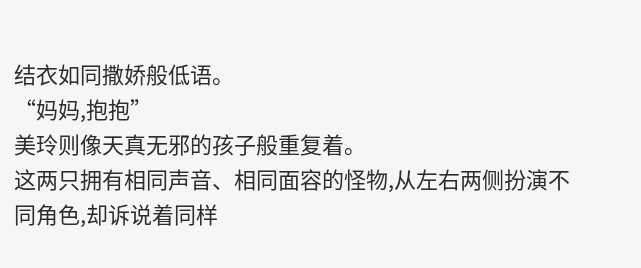结衣如同撒娇般低语。
“妈妈,抱抱”
美玲则像天真无邪的孩子般重复着。
这两只拥有相同声音、相同面容的怪物,从左右两侧扮演不同角色,却诉说着同样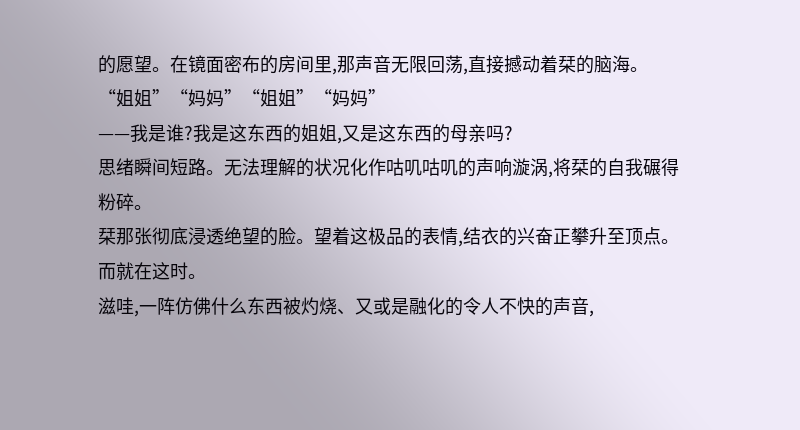的愿望。在镜面密布的房间里,那声音无限回荡,直接撼动着栞的脑海。
“姐姐”“妈妈”“姐姐”“妈妈”
——我是谁?我是这东西的姐姐,又是这东西的母亲吗?
思绪瞬间短路。无法理解的状况化作咕叽咕叽的声响漩涡,将栞的自我碾得粉碎。
栞那张彻底浸透绝望的脸。望着这极品的表情,结衣的兴奋正攀升至顶点。
而就在这时。
滋哇,一阵仿佛什么东西被灼烧、又或是融化的令人不快的声音,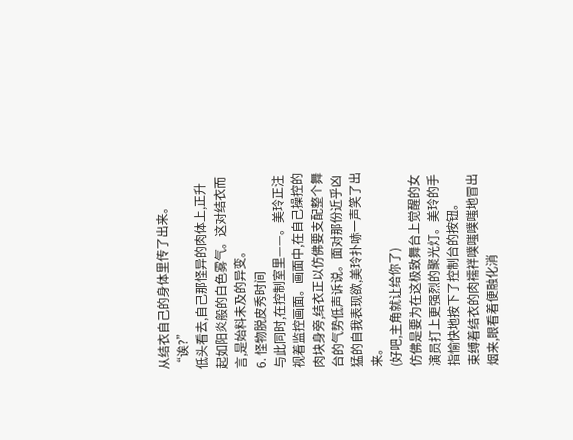从结衣自己的身体里传了出来。
“诶?”
低头看去,自己那怪异的肉体上,正升起如阳炎般的白色雾气。这对结衣而言,是始料未及的异变。
6. 怪物脱皮秀时间
与此同时,在控制室里——。美玲正注视着监控画面。画面中,在自己操控的肉块身旁,结衣正以仿佛要支配整个舞台的气势低声诉说。面对那份近乎凶猛的自我表现欲,美玲扑哧一声笑了出来。
(好吧,主角就让给你了)
仿佛是要为在这极致舞台上觉醒的女演员打上更强烈的聚光灯。美玲的手指愉快地按下了控制台的按钮。
束缚着结衣的肉襦袢噗嗤噗嗤地冒出烟来,眼看着便融化消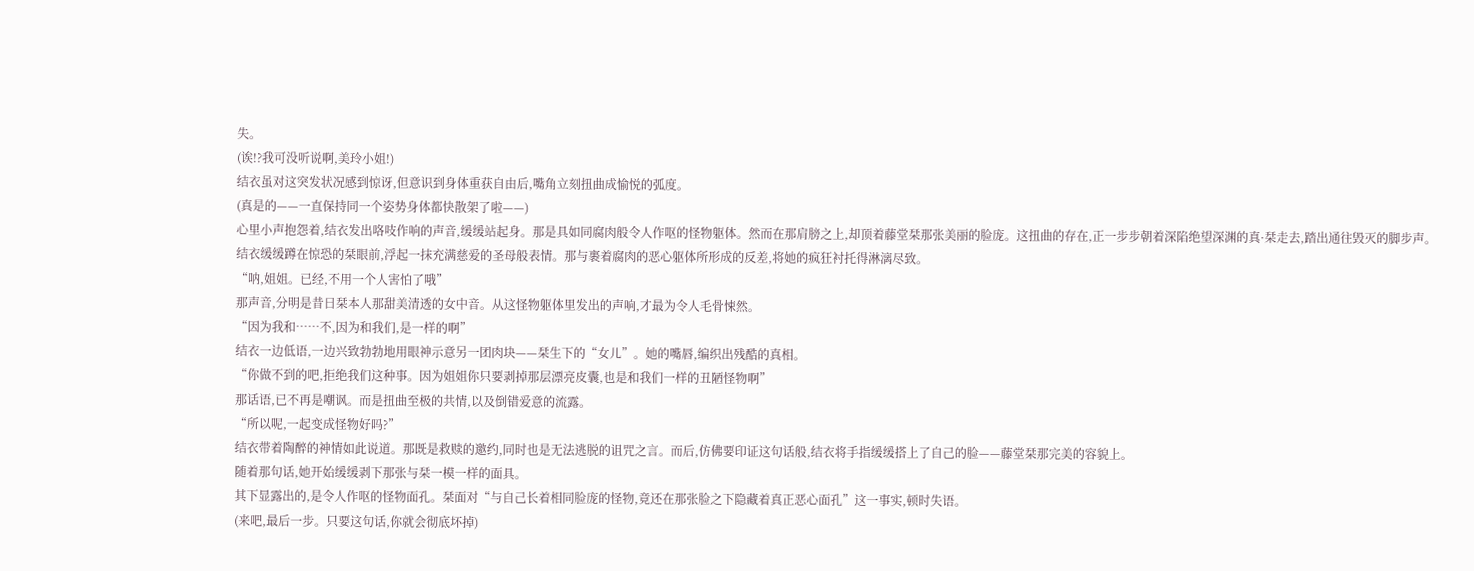失。
(诶!?我可没听说啊,美玲小姐!)
结衣虽对这突发状况感到惊讶,但意识到身体重获自由后,嘴角立刻扭曲成愉悦的弧度。
(真是的——一直保持同一个姿势身体都快散架了啦——)
心里小声抱怨着,结衣发出咯吱作响的声音,缓缓站起身。那是具如同腐肉般令人作呕的怪物躯体。然而在那肩膀之上,却顶着藤堂栞那张美丽的脸庞。这扭曲的存在,正一步步朝着深陷绝望深渊的真·栞走去,踏出通往毁灭的脚步声。
结衣缓缓蹲在惊恐的栞眼前,浮起一抹充满慈爱的圣母般表情。那与裹着腐肉的恶心躯体所形成的反差,将她的疯狂衬托得淋漓尽致。
“呐,姐姐。已经,不用一个人害怕了哦”
那声音,分明是昔日栞本人那甜美清透的女中音。从这怪物躯体里发出的声响,才最为令人毛骨悚然。
“因为我和……不,因为和我们,是一样的啊”
结衣一边低语,一边兴致勃勃地用眼神示意另一团肉块——栞生下的“女儿”。她的嘴唇,编织出残酷的真相。
“你做不到的吧,拒绝我们这种事。因为姐姐你只要剥掉那层漂亮皮囊,也是和我们一样的丑陋怪物啊”
那话语,已不再是嘲讽。而是扭曲至极的共情,以及倒错爱意的流露。
“所以呢,一起变成怪物好吗?”
结衣带着陶醉的神情如此说道。那既是救赎的邀约,同时也是无法逃脱的诅咒之言。而后,仿佛要印证这句话般,结衣将手指缓缓搭上了自己的脸——藤堂栞那完美的容貌上。
随着那句话,她开始缓缓剥下那张与栞一模一样的面具。
其下显露出的,是令人作呕的怪物面孔。栞面对“与自己长着相同脸庞的怪物,竟还在那张脸之下隐藏着真正恶心面孔”这一事实,顿时失语。
(来吧,最后一步。只要这句话,你就会彻底坏掉)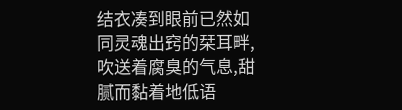结衣凑到眼前已然如同灵魂出窍的栞耳畔,吹送着腐臭的气息,甜腻而黏着地低语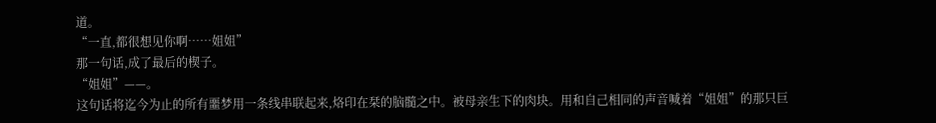道。
“一直,都很想见你啊……姐姐”
那一句话,成了最后的楔子。
“姐姐”——。
这句话将迄今为止的所有噩梦用一条线串联起来,烙印在栞的脑髓之中。被母亲生下的肉块。用和自己相同的声音喊着“姐姐”的那只巨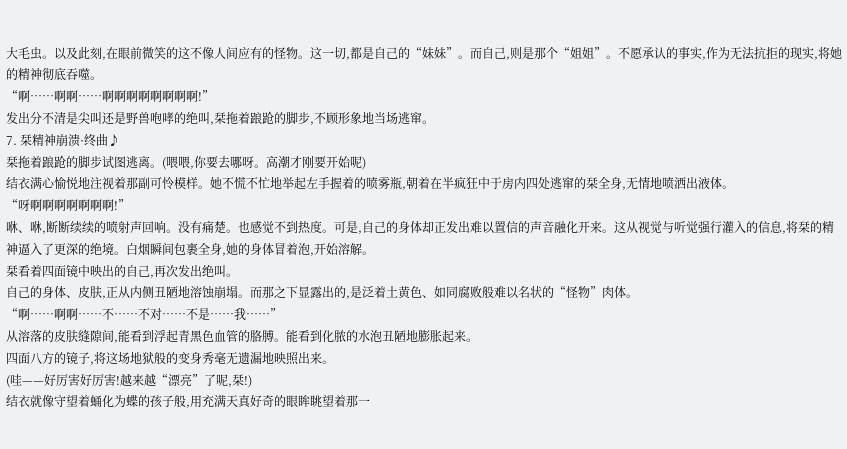大毛虫。以及此刻,在眼前微笑的这不像人间应有的怪物。这一切,都是自己的“妹妹”。而自己,则是那个“姐姐”。不愿承认的事实,作为无法抗拒的现实,将她的精神彻底吞噬。
“啊……啊啊……啊啊啊啊啊啊啊啊!”
发出分不清是尖叫还是野兽咆哮的绝叫,栞拖着踉跄的脚步,不顾形象地当场逃窜。
7. 栞精神崩溃·终曲♪
栞拖着踉跄的脚步试图逃离。(喂喂,你要去哪呀。高潮才刚要开始呢)
结衣满心愉悦地注视着那副可怜模样。她不慌不忙地举起左手握着的喷雾瓶,朝着在半疯狂中于房内四处逃窜的栞全身,无情地喷洒出液体。
“呀啊啊啊啊啊啊啊!”
咻、咻,断断续续的喷射声回响。没有痛楚。也感觉不到热度。可是,自己的身体却正发出难以置信的声音融化开来。这从视觉与听觉强行灌入的信息,将栞的精神逼入了更深的绝境。白烟瞬间包裹全身,她的身体冒着泡,开始溶解。
栞看着四面镜中映出的自己,再次发出绝叫。
自己的身体、皮肤,正从内侧丑陋地溶蚀崩塌。而那之下显露出的,是泛着土黄色、如同腐败般难以名状的“怪物”肉体。
“啊……啊啊……不……不对……不是……我……”
从溶落的皮肤缝隙间,能看到浮起青黑色血管的胳膊。能看到化脓的水泡丑陋地膨胀起来。
四面八方的镜子,将这场地狱般的变身秀毫无遗漏地映照出来。
(哇——好厉害好厉害!越来越“漂亮”了呢,栞!)
结衣就像守望着蛹化为蝶的孩子般,用充满天真好奇的眼眸眺望着那一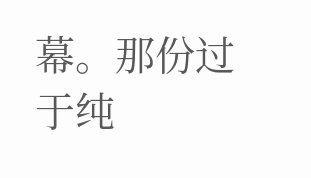幕。那份过于纯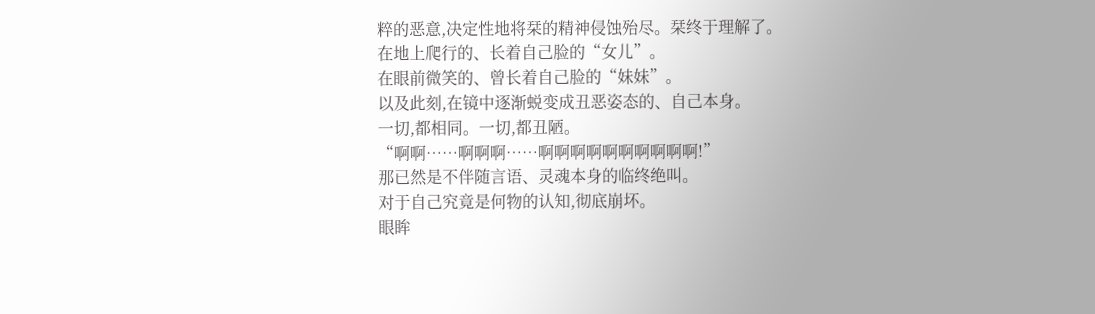粹的恶意,决定性地将栞的精神侵蚀殆尽。栞终于理解了。
在地上爬行的、长着自己脸的“女儿”。
在眼前微笑的、曾长着自己脸的“妹妹”。
以及此刻,在镜中逐渐蜕变成丑恶姿态的、自己本身。
一切,都相同。一切,都丑陋。
“啊啊……啊啊啊……啊啊啊啊啊啊啊啊啊啊!”
那已然是不伴随言语、灵魂本身的临终绝叫。
对于自己究竟是何物的认知,彻底崩坏。
眼眸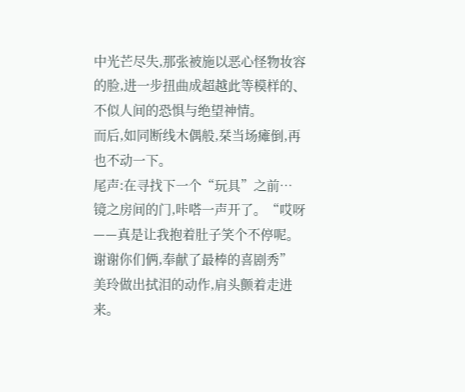中光芒尽失,那张被施以恶心怪物妆容的脸,进一步扭曲成超越此等模样的、不似人间的恐惧与绝望神情。
而后,如同断线木偶般,栞当场瘫倒,再也不动一下。
尾声:在寻找下一个“玩具”之前…
镜之房间的门,咔嗒一声开了。“哎呀——真是让我抱着肚子笑个不停呢。谢谢你们俩,奉献了最棒的喜剧秀”
美玲做出拭泪的动作,肩头颤着走进来。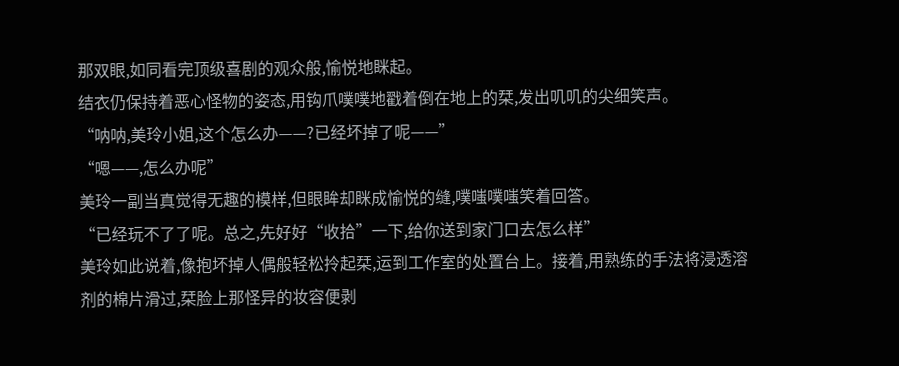那双眼,如同看完顶级喜剧的观众般,愉悦地眯起。
结衣仍保持着恶心怪物的姿态,用钩爪噗噗地戳着倒在地上的栞,发出叽叽的尖细笑声。
“呐呐,美玲小姐,这个怎么办——?已经坏掉了呢——”
“嗯——,怎么办呢”
美玲一副当真觉得无趣的模样,但眼眸却眯成愉悦的缝,噗嗤噗嗤笑着回答。
“已经玩不了了呢。总之,先好好“收拾”一下,给你送到家门口去怎么样”
美玲如此说着,像抱坏掉人偶般轻松拎起栞,运到工作室的处置台上。接着,用熟练的手法将浸透溶剂的棉片滑过,栞脸上那怪异的妆容便剥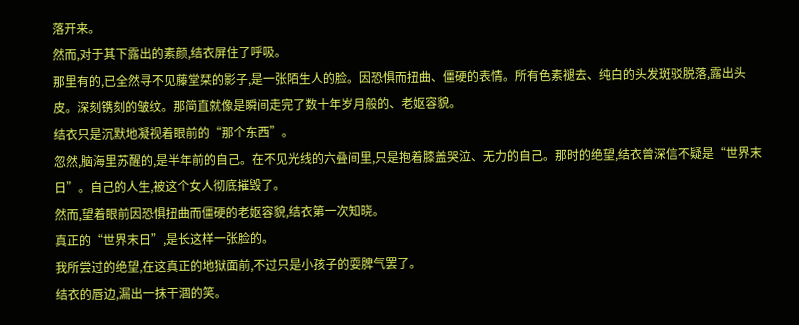落开来。
然而,对于其下露出的素颜,结衣屏住了呼吸。
那里有的,已全然寻不见藤堂栞的影子,是一张陌生人的脸。因恐惧而扭曲、僵硬的表情。所有色素褪去、纯白的头发斑驳脱落,露出头皮。深刻镌刻的皱纹。那简直就像是瞬间走完了数十年岁月般的、老妪容貌。
结衣只是沉默地凝视着眼前的“那个东西”。
忽然,脑海里苏醒的,是半年前的自己。在不见光线的六叠间里,只是抱着膝盖哭泣、无力的自己。那时的绝望,结衣曾深信不疑是“世界末日”。自己的人生,被这个女人彻底摧毁了。
然而,望着眼前因恐惧扭曲而僵硬的老妪容貌,结衣第一次知晓。
真正的“世界末日”,是长这样一张脸的。
我所尝过的绝望,在这真正的地狱面前,不过只是小孩子的耍脾气罢了。
结衣的唇边,漏出一抹干涸的笑。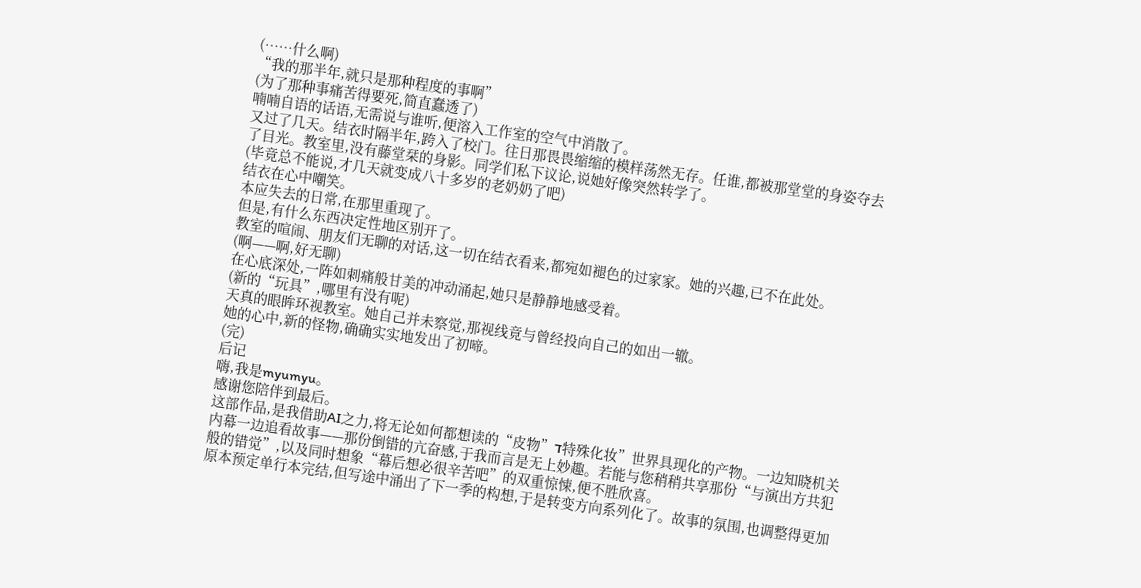(……什么啊)
“我的那半年,就只是那种程度的事啊”
(为了那种事痛苦得要死,简直蠢透了)
喃喃自语的话语,无需说与谁听,便溶入工作室的空气中消散了。
又过了几天。结衣时隔半年,跨入了校门。往日那畏畏缩缩的模样荡然无存。任谁,都被那堂堂的身姿夺去了目光。教室里,没有藤堂栞的身影。同学们私下议论,说她好像突然转学了。
(毕竟总不能说,才几天就变成八十多岁的老奶奶了吧)
结衣在心中嘲笑。
本应失去的日常,在那里重现了。
但是,有什么东西决定性地区别开了。
教室的喧闹、朋友们无聊的对话,这一切在结衣看来,都宛如褪色的过家家。她的兴趣,已不在此处。
(啊——啊,好无聊)
在心底深处,一阵如刺痛般甘美的冲动涌起,她只是静静地感受着。
(新的“玩具”,哪里有没有呢)
天真的眼眸环视教室。她自己并未察觉,那视线竟与曾经投向自己的如出一辙。
她的心中,新的怪物,确确实实地发出了初啼。
(完)
后记
嗨,我是myumyu。
感谢您陪伴到最后。
这部作品,是我借助AI之力,将无论如何都想读的“皮物”ד特殊化妆”世界具现化的产物。一边知晓机关内幕一边追看故事——那份倒错的亢奋感,于我而言是无上妙趣。若能与您稍稍共享那份“与演出方共犯般的错觉”,以及同时想象“幕后想必很辛苦吧”的双重惊悚,便不胜欣喜。
原本预定单行本完结,但写途中涌出了下一季的构想,于是转变方向系列化了。故事的氛围,也调整得更加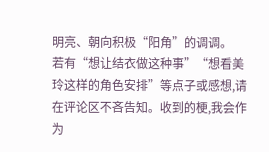明亮、朝向积极“阳角”的调调。
若有“想让结衣做这种事”“想看美玲这样的角色安排”等点子或感想,请在评论区不吝告知。收到的梗,我会作为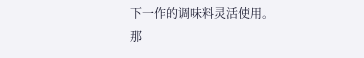下一作的调味料灵活使用。
那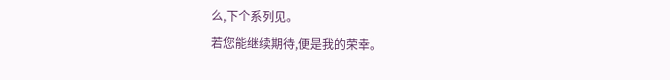么,下个系列见。
若您能继续期待,便是我的荣幸。